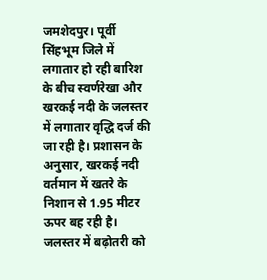जमशेदपुर। पूर्वी सिंहभूम जिले में लगातार हो रही बारिश के बीच स्वर्णरेखा और खरकई नदी के जलस्तर में लगातार वृद्धि दर्ज की जा रही है। प्रशासन के अनुसार, खरकई नदी वर्तमान में खतरे के निशान से 1.95 मीटर ऊपर बह रही है। जलस्तर में बढ़ोतरी को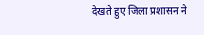देखते हुए जिला प्रशासन ने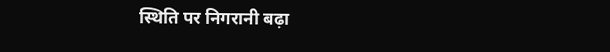स्थिति पर निगरानी बढ़ा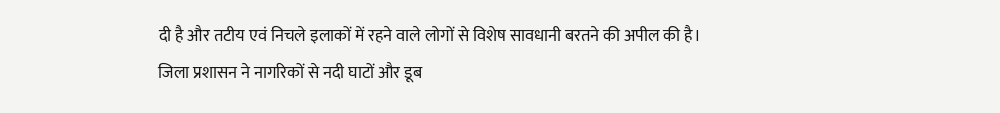दी है और तटीय एवं निचले इलाकों में रहने वाले लोगों से विशेष सावधानी बरतने की अपील की है।
जिला प्रशासन ने नागरिकों से नदी घाटों और डूब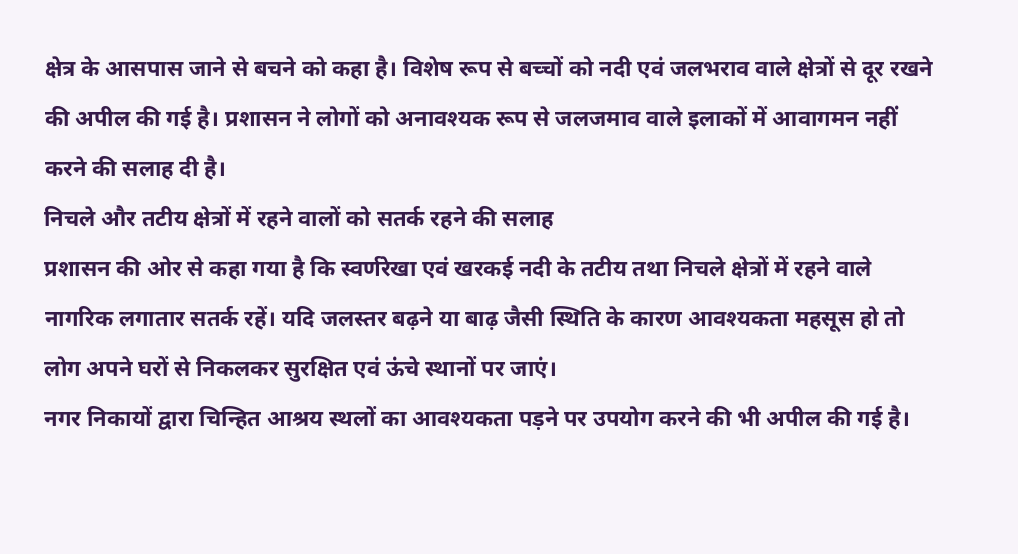क्षेत्र के आसपास जाने से बचने को कहा है। विशेष रूप से बच्चों को नदी एवं जलभराव वाले क्षेत्रों से दूर रखने की अपील की गई है। प्रशासन ने लोगों को अनावश्यक रूप से जलजमाव वाले इलाकों में आवागमन नहीं करने की सलाह दी है।
निचले और तटीय क्षेत्रों में रहने वालों को सतर्क रहने की सलाह
प्रशासन की ओर से कहा गया है कि स्वर्णरेखा एवं खरकई नदी के तटीय तथा निचले क्षेत्रों में रहने वाले नागरिक लगातार सतर्क रहें। यदि जलस्तर बढ़ने या बाढ़ जैसी स्थिति के कारण आवश्यकता महसूस हो तो लोग अपने घरों से निकलकर सुरक्षित एवं ऊंचे स्थानों पर जाएं।
नगर निकायों द्वारा चिन्हित आश्रय स्थलों का आवश्यकता पड़ने पर उपयोग करने की भी अपील की गई है।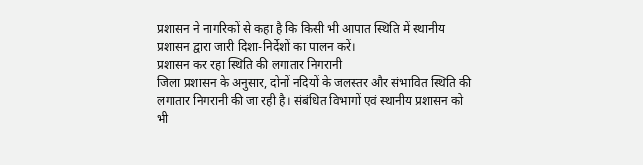प्रशासन ने नागरिकों से कहा है कि किसी भी आपात स्थिति में स्थानीय प्रशासन द्वारा जारी दिशा-निर्देशों का पालन करें।
प्रशासन कर रहा स्थिति की लगातार निगरानी
जिला प्रशासन के अनुसार, दोनों नदियों के जलस्तर और संभावित स्थिति की लगातार निगरानी की जा रही है। संबंधित विभागों एवं स्थानीय प्रशासन को भी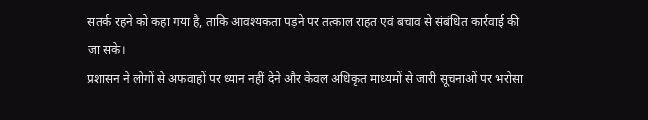सतर्क रहने को कहा गया है, ताकि आवश्यकता पड़ने पर तत्काल राहत एवं बचाव से संबंधित कार्रवाई की जा सके।
प्रशासन ने लोगों से अफवाहों पर ध्यान नहीं देने और केवल अधिकृत माध्यमों से जारी सूचनाओं पर भरोसा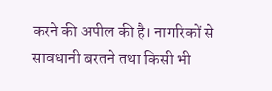करने की अपील की है। नागरिकों से सावधानी बरतने तथा किसी भी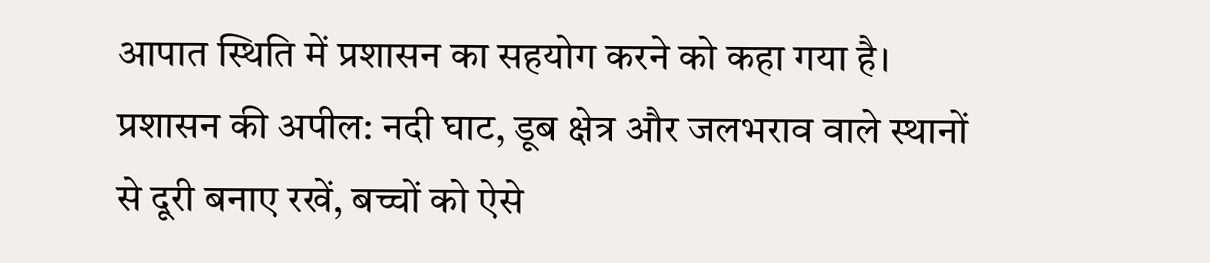आपात स्थिति में प्रशासन का सहयोग करने को कहा गया है।
प्रशासन की अपील: नदी घाट, डूब क्षेत्र और जलभराव वाले स्थानों से दूरी बनाए रखें, बच्चों को ऐसे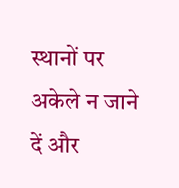स्थानों पर अकेले न जाने दें और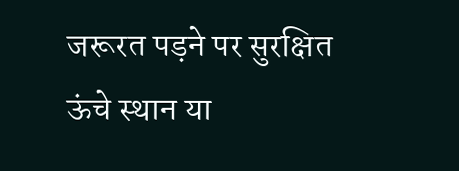जरूरत पड़ने पर सुरक्षित ऊंचे स्थान या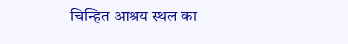चिन्हित आश्रय स्थल का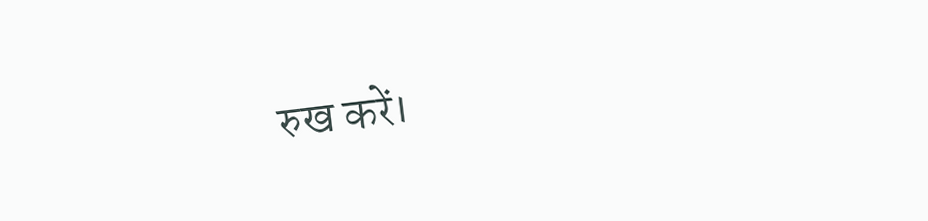रुख करें।